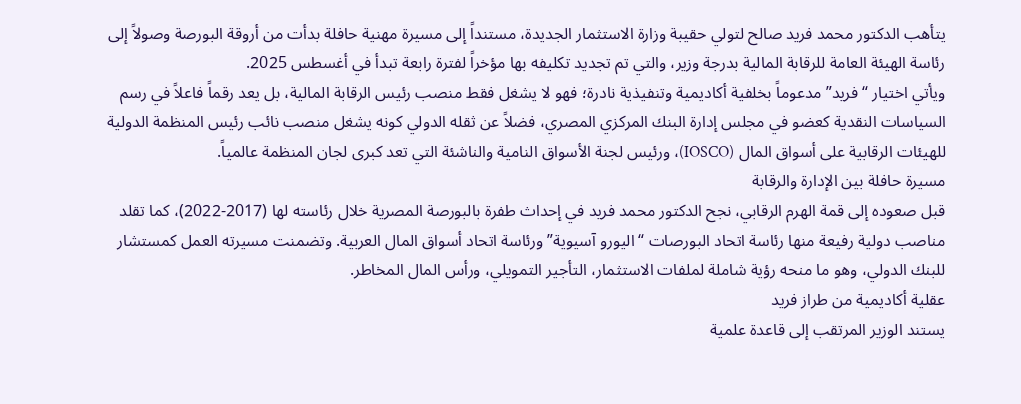يتأهب الدكتور محمد فريد صالح لتولي حقيبة وزارة الاستثمار الجديدة، مستنداً إلى مسيرة مهنية حافلة بدأت من أروقة البورصة وصولاً إلى رئاسة الهيئة العامة للرقابة المالية بدرجة وزير، والتي تم تجديد تكليفه بها مؤخراً لفترة رابعة تبدأ في أغسطس 2025.
ويأتي اختيار “فريد” مدعوماً بخلفية أكاديمية وتنفيذية نادرة؛ فهو لا يشغل فقط منصب رئيس الرقابة المالية، بل يعد رقماً فاعلاً في رسم السياسات النقدية كعضو في مجلس إدارة البنك المركزي المصري، فضلاً عن ثقله الدولي كونه يشغل منصب نائب رئيس المنظمة الدولية للهيئات الرقابية على أسواق المال (IOSCO)، ورئيس لجنة الأسواق النامية والناشئة التي تعد كبرى لجان المنظمة عالمياً.
مسيرة حافلة بين الإدارة والرقابة
قبل صعوده إلى قمة الهرم الرقابي، نجح الدكتور محمد فريد في إحداث طفرة بالبورصة المصرية خلال رئاسته لها (2017-2022)، كما تقلد مناصب دولية رفيعة منها رئاسة اتحاد البورصات “اليورو آسيوية” ورئاسة اتحاد أسواق المال العربية. وتضمنت مسيرته العمل كمستشار للبنك الدولي، وهو ما منحه رؤية شاملة لملفات الاستثمار، التأجير التمويلي، ورأس المال المخاطر.
عقلية أكاديمية من طراز فريد
يستند الوزير المرتقب إلى قاعدة علمية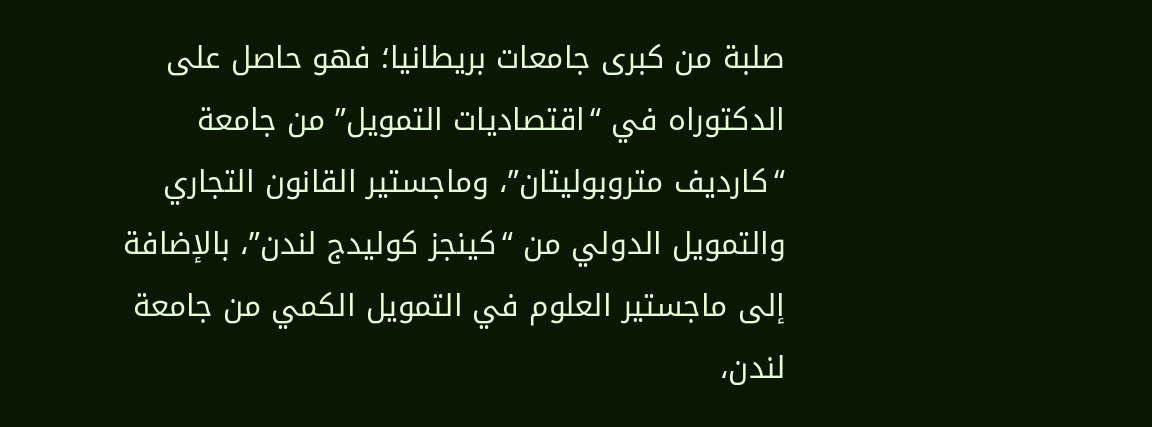صلبة من كبرى جامعات بريطانيا؛ فهو حاصل على الدكتوراه في “اقتصاديات التمويل” من جامعة “كارديف متروبوليتان”، وماجستير القانون التجاري والتمويل الدولي من “كينجز كوليدج لندن”، بالإضافة إلى ماجستير العلوم في التمويل الكمي من جامعة لندن،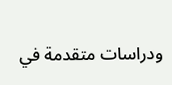ودراسات متقدمة في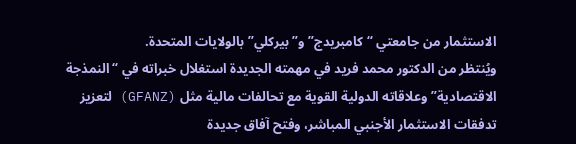الاستثمار من جامعتي “كامبريدج” و”بيركلي” بالولايات المتحدة.
ويُنتظر من الدكتور محمد فريد في مهمته الجديدة استغلال خبراته في “النمذجة الاقتصادية” وعلاقاته الدولية القوية مع تحالفات مالية مثل (GFANZ) لتعزيز تدفقات الاستثمار الأجنبي المباشر، وفتح آفاق جديدة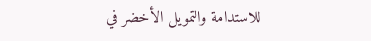للاستدامة والتمويل الأخضر في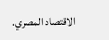الاقتصاد المصري.